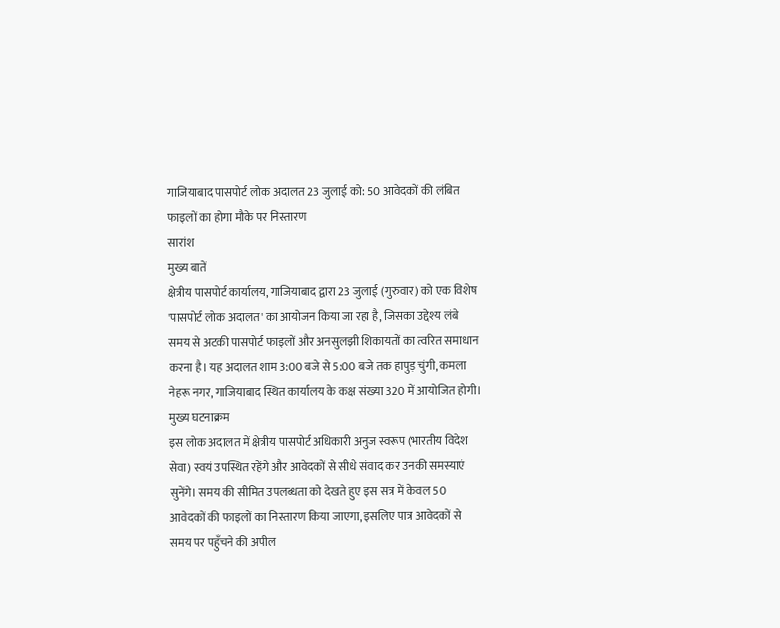गाजियाबाद पासपोर्ट लोक अदालत 23 जुलाई को: 50 आवेदकों की लंबित फाइलों का होगा मौके पर निस्तारण
सारांश
मुख्य बातें
क्षेत्रीय पासपोर्ट कार्यालय, गाजियाबाद द्वारा 23 जुलाई (गुरुवार) को एक विशेष 'पासपोर्ट लोक अदालत' का आयोजन किया जा रहा है, जिसका उद्देश्य लंबे समय से अटकी पासपोर्ट फाइलों और अनसुलझी शिकायतों का त्वरित समाधान करना है। यह अदालत शाम 3:00 बजे से 5:00 बजे तक हापुड़ चुंगी, कमला नेहरू नगर, गाजियाबाद स्थित कार्यालय के कक्ष संख्या 320 में आयोजित होगी।
मुख्य घटनाक्रम
इस लोक अदालत में क्षेत्रीय पासपोर्ट अधिकारी अनुज स्वरूप (भारतीय विदेश सेवा) स्वयं उपस्थित रहेंगे और आवेदकों से सीधे संवाद कर उनकी समस्याएं सुनेंगे। समय की सीमित उपलब्धता को देखते हुए इस सत्र में केवल 50 आवेदकों की फाइलों का निस्तारण किया जाएगा, इसलिए पात्र आवेदकों से समय पर पहुँचने की अपील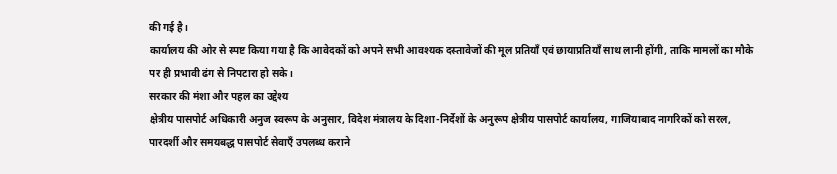की गई है।
कार्यालय की ओर से स्पष्ट किया गया है कि आवेदकों को अपने सभी आवश्यक दस्तावेजों की मूल प्रतियाँ एवं छायाप्रतियाँ साथ लानी होंगी, ताकि मामलों का मौके पर ही प्रभावी ढंग से निपटारा हो सके।
सरकार की मंशा और पहल का उद्देश्य
क्षेत्रीय पासपोर्ट अधिकारी अनुज स्वरूप के अनुसार, विदेश मंत्रालय के दिशा-निर्देशों के अनुरूप क्षेत्रीय पासपोर्ट कार्यालय, गाजियाबाद नागरिकों को सरल, पारदर्शी और समयबद्ध पासपोर्ट सेवाएँ उपलब्ध कराने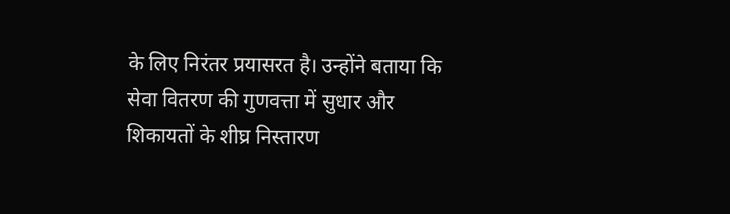के लिए निरंतर प्रयासरत है। उन्होंने बताया कि सेवा वितरण की गुणवत्ता में सुधार और शिकायतों के शीघ्र निस्तारण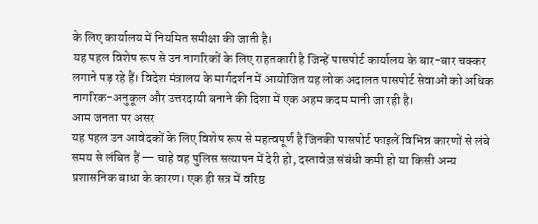के लिए कार्यालय में नियमित समीक्षा की जाती है।
यह पहल विशेष रूप से उन नागरिकों के लिए राहतकारी है जिन्हें पासपोर्ट कार्यालय के बार-बार चक्कर लगाने पड़ रहे हैं। विदेश मंत्रालय के मार्गदर्शन में आयोजित यह लोक अदालत पासपोर्ट सेवाओं को अधिक नागरिक-अनुकूल और उत्तरदायी बनाने की दिशा में एक अहम कदम मानी जा रही है।
आम जनता पर असर
यह पहल उन आवेदकों के लिए विशेष रूप से महत्वपूर्ण है जिनकी पासपोर्ट फाइलें विभिन्न कारणों से लंबे समय से लंबित हैं — चाहे वह पुलिस सत्यापन में देरी हो, दस्तावेज़ संबंधी कमी हो या किसी अन्य प्रशासनिक बाधा के कारण। एक ही सत्र में वरिष्ठ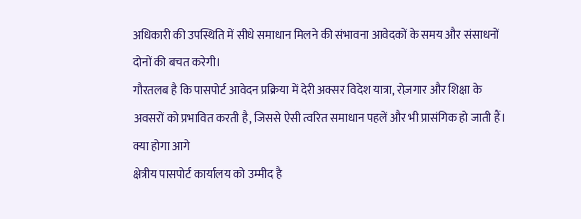अधिकारी की उपस्थिति में सीधे समाधान मिलने की संभावना आवेदकों के समय और संसाधनों दोनों की बचत करेगी।
गौरतलब है कि पासपोर्ट आवेदन प्रक्रिया में देरी अक्सर विदेश यात्रा, रोज़गार और शिक्षा के अवसरों को प्रभावित करती है, जिससे ऐसी त्वरित समाधान पहलें और भी प्रासंगिक हो जाती हैं।
क्या होगा आगे
क्षेत्रीय पासपोर्ट कार्यालय को उम्मीद है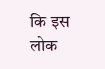कि इस लोक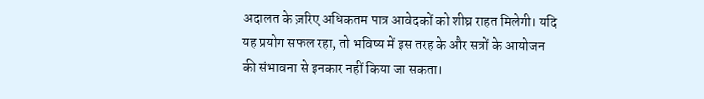अदालत के ज़रिए अधिकतम पात्र आवेदकों को शीघ्र राहत मिलेगी। यदि यह प्रयोग सफल रहा, तो भविष्य में इस तरह के और सत्रों के आयोजन की संभावना से इनकार नहीं किया जा सकता।